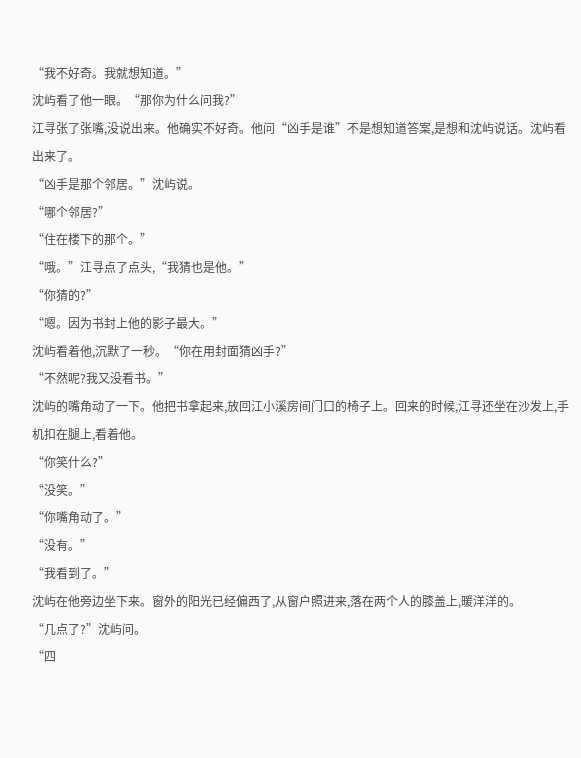“我不好奇。我就想知道。”
沈屿看了他一眼。“那你为什么问我?”
江寻张了张嘴,没说出来。他确实不好奇。他问“凶手是谁”不是想知道答案,是想和沈屿说话。沈屿看出来了。
“凶手是那个邻居。”沈屿说。
“哪个邻居?”
“住在楼下的那个。”
“哦。”江寻点了点头,“我猜也是他。”
“你猜的?”
“嗯。因为书封上他的影子最大。”
沈屿看着他,沉默了一秒。“你在用封面猜凶手?”
“不然呢?我又没看书。”
沈屿的嘴角动了一下。他把书拿起来,放回江小溪房间门口的椅子上。回来的时候,江寻还坐在沙发上,手机扣在腿上,看着他。
“你笑什么?”
“没笑。”
“你嘴角动了。”
“没有。”
“我看到了。”
沈屿在他旁边坐下来。窗外的阳光已经偏西了,从窗户照进来,落在两个人的膝盖上,暖洋洋的。
“几点了?”沈屿问。
“四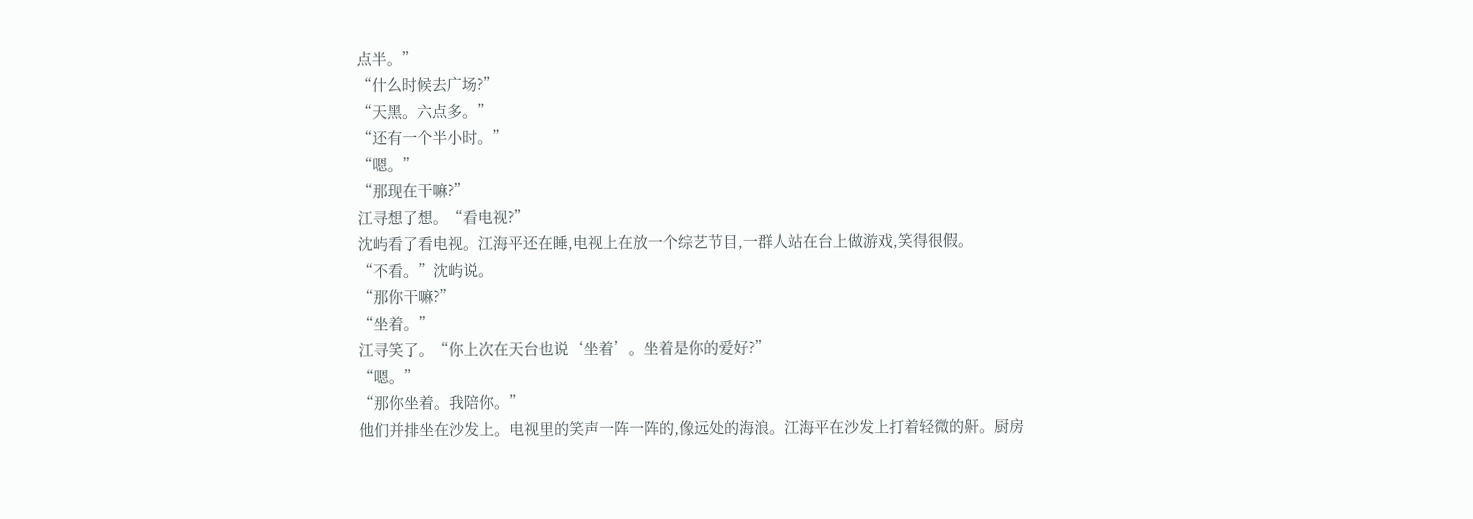点半。”
“什么时候去广场?”
“天黑。六点多。”
“还有一个半小时。”
“嗯。”
“那现在干嘛?”
江寻想了想。“看电视?”
沈屿看了看电视。江海平还在睡,电视上在放一个综艺节目,一群人站在台上做游戏,笑得很假。
“不看。”沈屿说。
“那你干嘛?”
“坐着。”
江寻笑了。“你上次在天台也说‘坐着’。坐着是你的爱好?”
“嗯。”
“那你坐着。我陪你。”
他们并排坐在沙发上。电视里的笑声一阵一阵的,像远处的海浪。江海平在沙发上打着轻微的鼾。厨房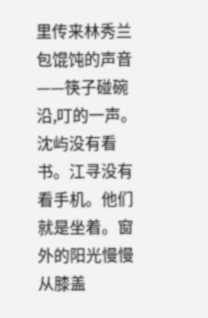里传来林秀兰包馄饨的声音——筷子碰碗沿,叮的一声。
沈屿没有看书。江寻没有看手机。他们就是坐着。窗外的阳光慢慢从膝盖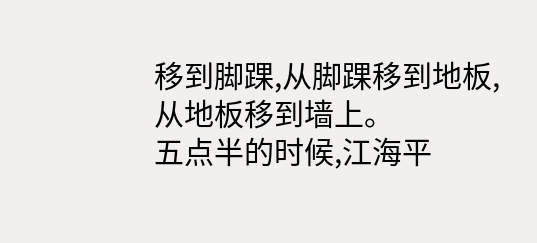移到脚踝,从脚踝移到地板,从地板移到墙上。
五点半的时候,江海平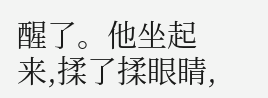醒了。他坐起来,揉了揉眼睛,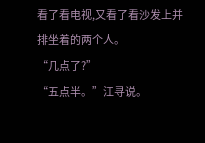看了看电视,又看了看沙发上并排坐着的两个人。
“几点了?”
“五点半。”江寻说。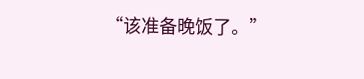“该准备晚饭了。”